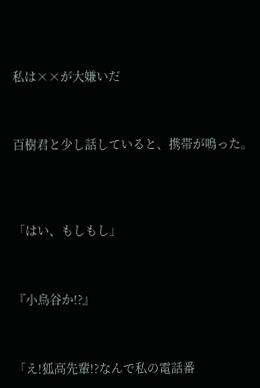私は××が大嫌いだ



百樹君と少し話していると、携帯が鳴った。




「はい、もしもし」



『小鳥谷か!?』



「え!狐高先輩!?なんで私の電話番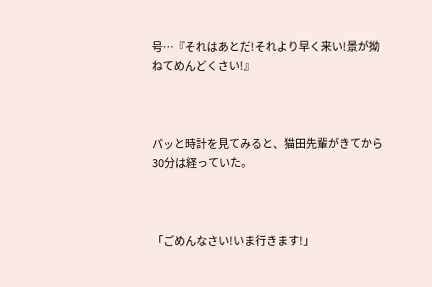号…『それはあとだ!それより早く来い!景が拗ねてめんどくさい!』



パッと時計を見てみると、猫田先輩がきてから30分は経っていた。



「ごめんなさい!いま行きます!」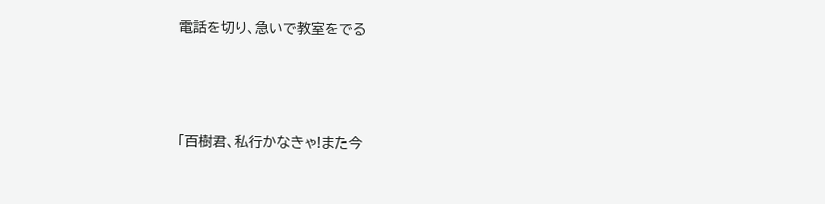電話を切り、急いで教室をでる



「百樹君、私行かなきゃ!また今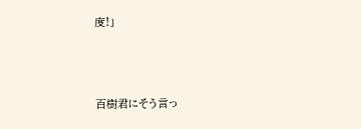度!」




百樹君にそう言っ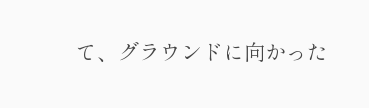て、グラウンドに向かった